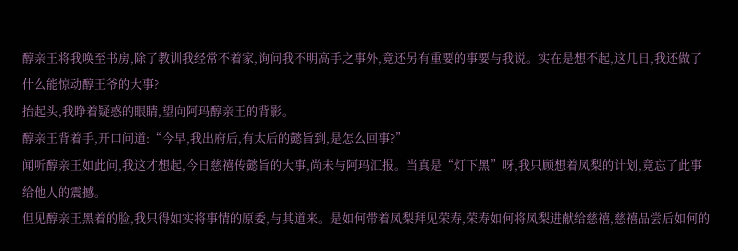醇亲王将我唤至书房,除了教训我经常不着家,询问我不明高手之事外,竟还另有重要的事要与我说。实在是想不起,这几日,我还做了什么能惊动醇王爷的大事?
抬起头,我睁着疑惑的眼睛,望向阿玛醇亲王的背影。
醇亲王背着手,开口问道:“今早,我出府后,有太后的懿旨到,是怎么回事?”
闻听醇亲王如此问,我这才想起,今日慈禧传懿旨的大事,尚未与阿玛汇报。当真是“灯下黑”呀,我只顾想着凤梨的计划,竟忘了此事给他人的震撼。
但见醇亲王黑着的脸,我只得如实将事情的原委,与其道来。是如何带着凤梨拜见荣寿,荣寿如何将凤梨进献给慈禧,慈禧品尝后如何的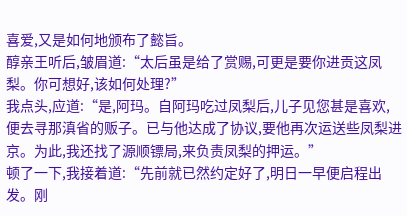喜爱,又是如何地颁布了懿旨。
醇亲王听后,皱眉道:“太后虽是给了赏赐,可更是要你进贡这凤梨。你可想好,该如何处理?”
我点头,应道:“是,阿玛。自阿玛吃过凤梨后,儿子见您甚是喜欢,便去寻那滇省的贩子。已与他达成了协议,要他再次运送些凤梨进京。为此,我还找了源顺镖局,来负责凤梨的押运。”
顿了一下,我接着道:“先前就已然约定好了,明日一早便启程出发。刚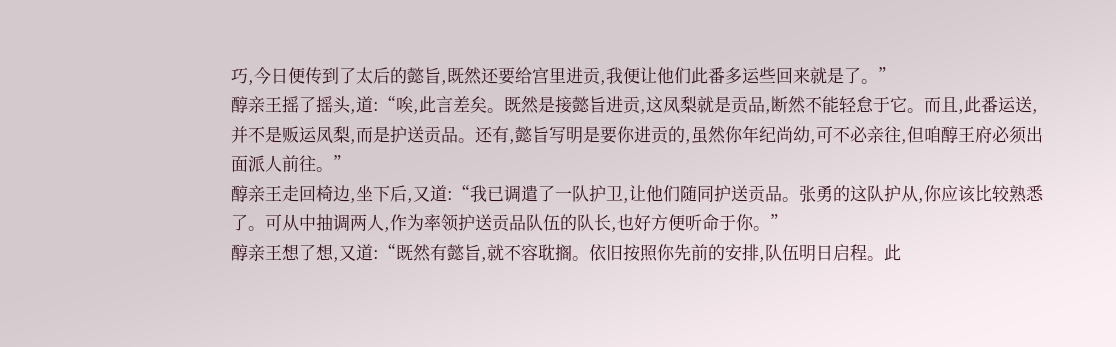巧,今日便传到了太后的懿旨,既然还要给宫里进贡,我便让他们此番多运些回来就是了。”
醇亲王摇了摇头,道:“唉,此言差矣。既然是接懿旨进贡,这凤梨就是贡品,断然不能轻怠于它。而且,此番运送,并不是贩运凤梨,而是护送贡品。还有,懿旨写明是要你进贡的,虽然你年纪尚幼,可不必亲往,但咱醇王府必须出面派人前往。”
醇亲王走回椅边,坐下后,又道:“我已调遣了一队护卫,让他们随同护送贡品。张勇的这队护从,你应该比较熟悉了。可从中抽调两人,作为率领护送贡品队伍的队长,也好方便听命于你。”
醇亲王想了想,又道:“既然有懿旨,就不容耽搁。依旧按照你先前的安排,队伍明日启程。此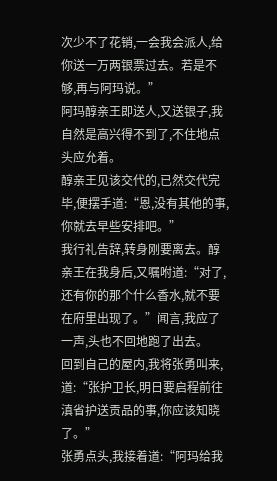次少不了花销,一会我会派人,给你送一万两银票过去。若是不够,再与阿玛说。”
阿玛醇亲王即送人,又送银子,我自然是高兴得不到了,不住地点头应允着。
醇亲王见该交代的,已然交代完毕,便摆手道:“恩,没有其他的事,你就去早些安排吧。”
我行礼告辞,转身刚要离去。醇亲王在我身后,又嘱咐道:“对了,还有你的那个什么香水,就不要在府里出现了。”闻言,我应了一声,头也不回地跑了出去。
回到自己的屋内,我将张勇叫来,道:“张护卫长,明日要启程前往滇省护送贡品的事,你应该知晓了。”
张勇点头,我接着道:“阿玛给我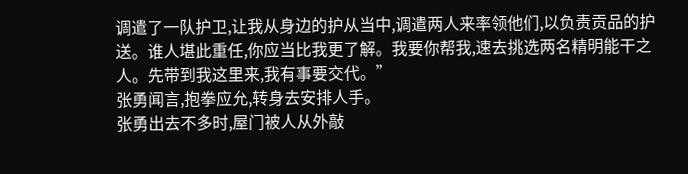调遣了一队护卫,让我从身边的护从当中,调遣两人来率领他们,以负责贡品的护送。谁人堪此重任,你应当比我更了解。我要你帮我,速去挑选两名精明能干之人。先带到我这里来,我有事要交代。”
张勇闻言,抱拳应允,转身去安排人手。
张勇出去不多时,屋门被人从外敲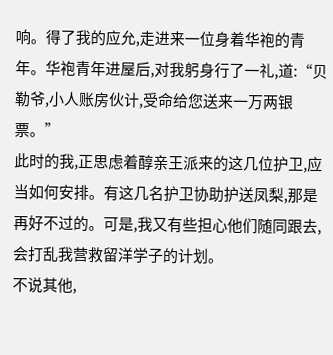响。得了我的应允,走进来一位身着华袍的青年。华袍青年进屋后,对我躬身行了一礼,道:“贝勒爷,小人账房伙计,受命给您送来一万两银票。”
此时的我,正思虑着醇亲王派来的这几位护卫,应当如何安排。有这几名护卫协助护送凤梨,那是再好不过的。可是,我又有些担心他们随同跟去,会打乱我营救留洋学子的计划。
不说其他,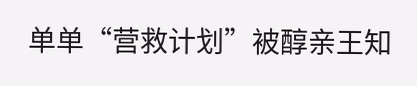单单“营救计划”被醇亲王知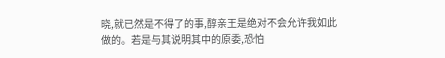晓,就已然是不得了的事,醇亲王是绝对不会允许我如此做的。若是与其说明其中的原委,恐怕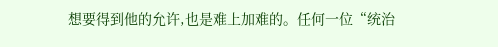想要得到他的允许,也是难上加难的。任何一位“统治